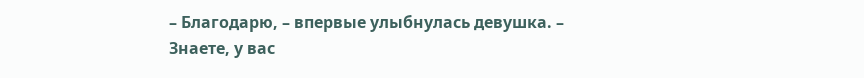– Благодарю, – впервые улыбнулась девушка. – Знаете, у вас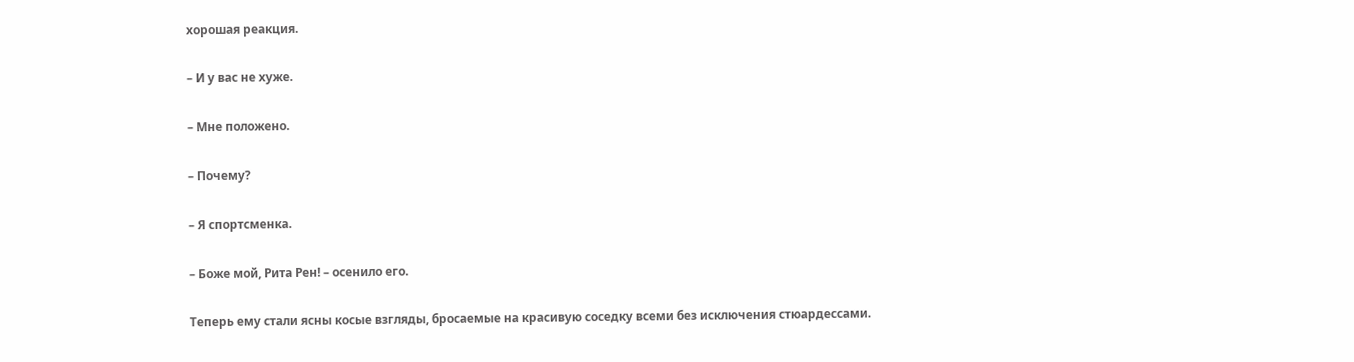хорошая реакция.

– И у вас не хуже.

– Мне положено.

– Почему?

– Я спортсменка.

– Боже мой, Рита Рен! – осенило его.

Теперь ему стали ясны косые взгляды, бросаемые на красивую соседку всеми без исключения стюардессами.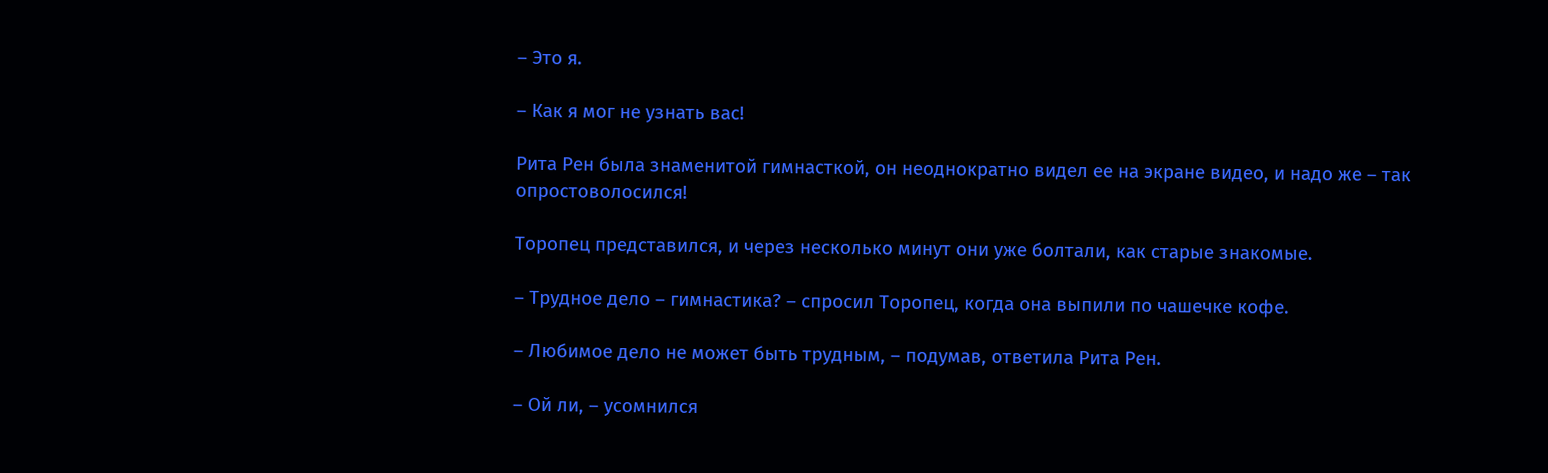– Это я.

– Как я мог не узнать вас!

Рита Рен была знаменитой гимнасткой, он неоднократно видел ее на экране видео, и надо же – так опростоволосился!

Торопец представился, и через несколько минут они уже болтали, как старые знакомые.

– Трудное дело – гимнастика? – спросил Торопец, когда она выпили по чашечке кофе.

– Любимое дело не может быть трудным, – подумав, ответила Рита Рен.

– Ой ли, – усомнился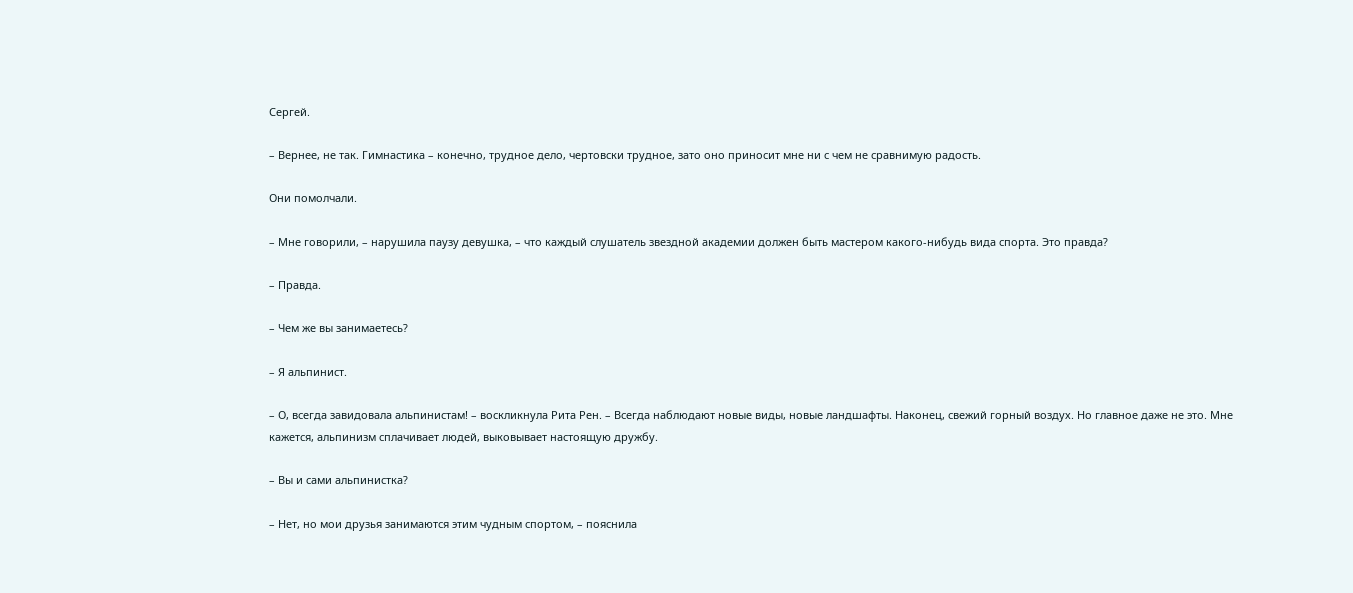Сергей.

– Вернее, не так. Гимнастика – конечно, трудное дело, чертовски трудное, зато оно приносит мне ни с чем не сравнимую радость.

Они помолчали.

– Мне говорили, – нарушила паузу девушка, – что каждый слушатель звездной академии должен быть мастером какого-нибудь вида спорта. Это правда?

– Правда.

– Чем же вы занимаетесь?

– Я альпинист.

– О, всегда завидовала альпинистам! – воскликнула Рита Рен. – Всегда наблюдают новые виды, новые ландшафты. Наконец, свежий горный воздух. Но главное даже не это. Мне кажется, альпинизм сплачивает людей, выковывает настоящую дружбу.

– Вы и сами альпинистка?

– Нет, но мои друзья занимаются этим чудным спортом, – пояснила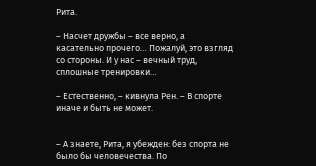Рита.

– Насчет дружбы – все верно, а касательно прочего… Пожалуй, это взгляд со стороны. И у нас – вечный труд, сплошные тренировки…

– Естественно, – кивнула Рен. – В спорте иначе и быть не может.


– А знаете, Рита, я убежден: без спорта не было бы человечества. По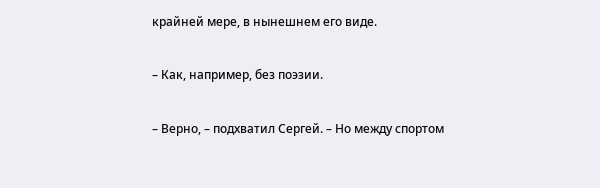крайней мере, в нынешнем его виде.

– Как, например, без поэзии.

– Верно, – подхватил Сергей. – Но между спортом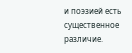и поэзией есть существенное различие.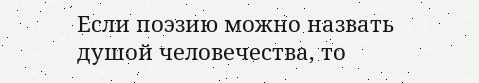Если поэзию можно назвать душой человечества, то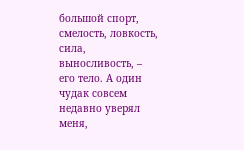большой спорт, смелость, ловкость, сила, выносливость, – его тело. А один чудак совсем недавно уверял меня,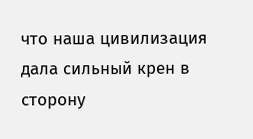что наша цивилизация дала сильный крен в сторону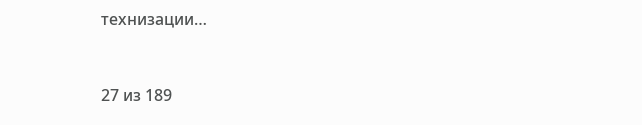технизации…



27 из 189